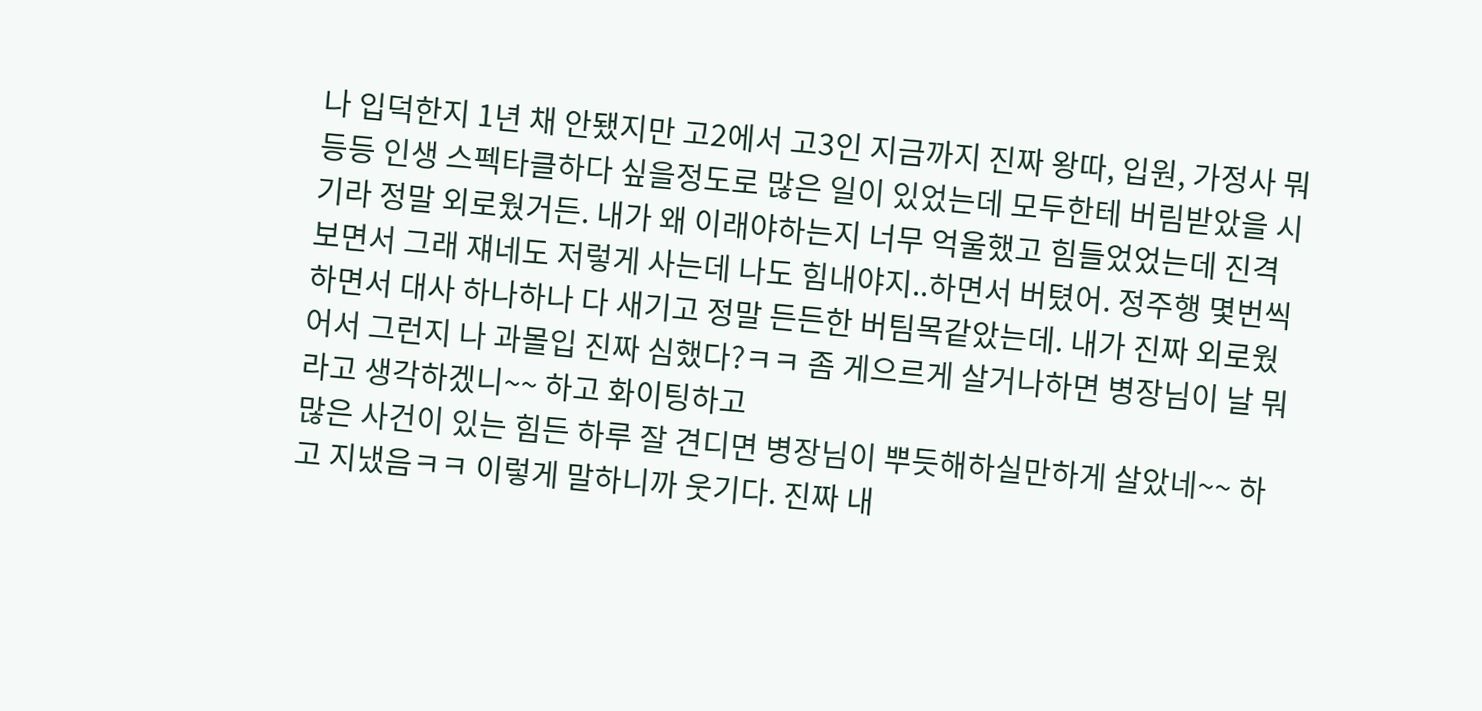나 입덕한지 1년 채 안됐지만 고2에서 고3인 지금까지 진짜 왕따, 입원, 가정사 뭐 등등 인생 스펙타클하다 싶을정도로 많은 일이 있었는데 모두한테 버림받았을 시기라 정말 외로웠거든. 내가 왜 이래야하는지 너무 억울했고 힘들었었는데 진격보면서 그래 쟤네도 저렇게 사는데 나도 힘내야지..하면서 버텼어. 정주행 몇번씩 하면서 대사 하나하나 다 새기고 정말 든든한 버팀목같았는데. 내가 진짜 외로웠어서 그런지 나 과몰입 진짜 심했다?ㅋㅋ 좀 게으르게 살거나하면 병장님이 날 뭐라고 생각하겠니~~ 하고 화이팅하고
많은 사건이 있는 힘든 하루 잘 견디면 병장님이 뿌듯해하실만하게 살았네~~ 하고 지냈음ㅋㅋ 이렇게 말하니까 웃기다. 진짜 내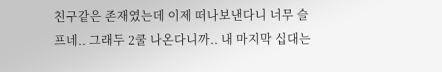친구같은 존재였는데 이제 떠나보낸다니 너무 슬프네.. 그래두 2쿨 나온다니까.. 내 마지막 십대는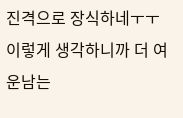진격으로 장식하네ㅜㅜ 이렇게 생각하니까 더 여운남는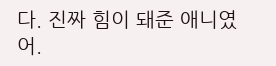다. 진짜 힘이 돼준 애니였어.